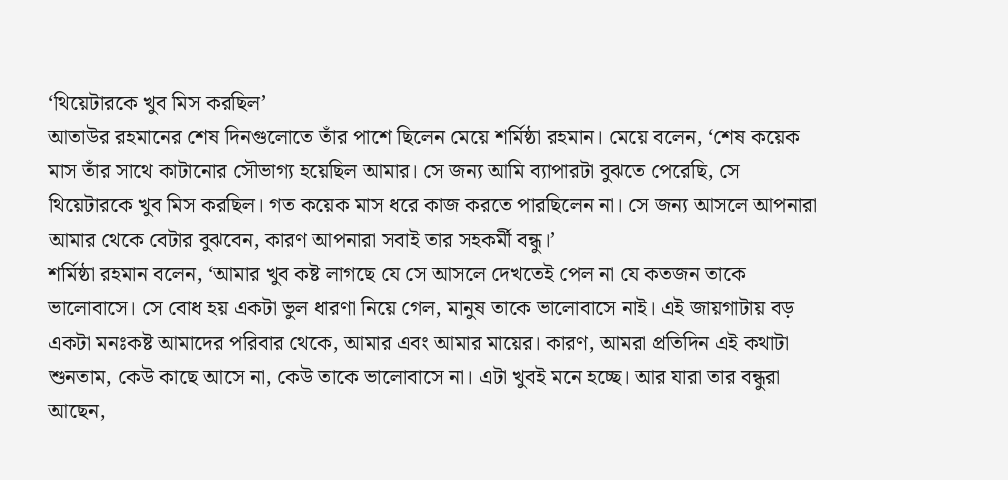‘থিয়েটারকে খুব মিস করছিল’
আতাউর রহমানের শেষ দিনগুলোতে তাঁর পাশে ছিলেন মেয়ে শর্মিষ্ঠা রহমান। মেয়ে বলেন, ‘শেষ কয়েক মাস তাঁর সাথে কাটানোর সৌভাগ্য হয়েছিল আমার। সে জন্য আমি ব্যাপারটা বুঝতে পেরেছি, সে থিয়েটারকে খুব মিস করছিল। গত কয়েক মাস ধরে কাজ করতে পারছিলেন না। সে জন্য আসলে আপনারা আমার থেকে বেটার বুঝবেন, কারণ আপনারা সবাই তার সহকর্মী বন্ধু।’
শর্মিষ্ঠা রহমান বলেন, ‘আমার খুব কষ্ট লাগছে যে সে আসলে দেখতেই পেল না যে কতজন তাকে ভালোবাসে। সে বোধ হয় একটা ভুল ধারণা নিয়ে গেল, মানুষ তাকে ভালোবাসে নাই। এই জায়গাটায় বড় একটা মনঃকষ্ট আমাদের পরিবার থেকে, আমার এবং আমার মায়ের। কারণ, আমরা প্রতিদিন এই কথাটা শুনতাম, কেউ কাছে আসে না, কেউ তাকে ভালোবাসে না। এটা খুবই মনে হচ্ছে। আর যারা তার বন্ধুরা আছেন,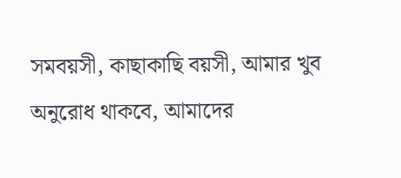সমবয়সী, কাছাকাছি বয়সী, আমার খুব অনুরোধ থাকবে, আমাদের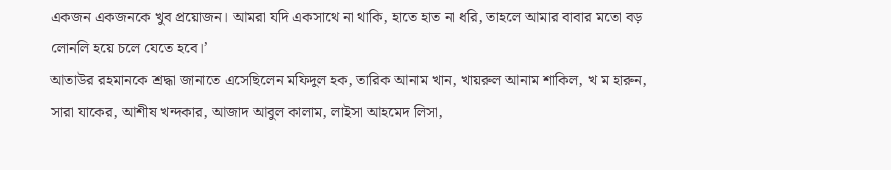একজন একজনকে খুব প্রয়োজন। আমরা যদি একসাথে না থাকি, হাতে হাত না ধরি, তাহলে আমার বাবার মতো বড় লোনলি হয়ে চলে যেতে হবে।’
আতাউর রহমানকে শ্রদ্ধা জানাতে এসেছিলেন মফিদুল হক, তারিক আনাম খান, খায়রুল আনাম শাকিল, খ ম হারুন, সারা যাকের, আশীষ খন্দকার, আজাদ আবুল কালাম, লাইসা আহমেদ লিসা,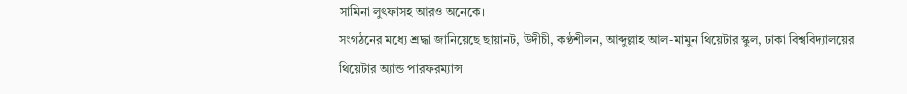সামিনা লুৎফাসহ আরও অনেকে।
সংগঠনের মধ্যে শ্রদ্ধা জানিয়েছে ছায়ানট, উদীচী, কণ্ঠশীলন, আব্দুল্লাহ আল-মামুন থিয়েটার স্কুল, ঢাকা বিশ্ববিদ্যালয়ের থিয়েটার অ্যান্ড পারফরম্যান্স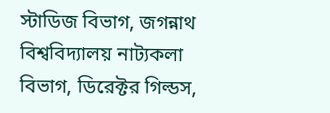স্টাডিজ বিভাগ, জগন্নাথ বিশ্ববিদ্যালয় নাট্যকলা বিভাগ, ডিরেক্টর গিল্ডস,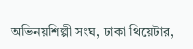অভিনয়শিল্পী সংঘ, ঢাকা থিয়েটার,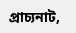প্রাচ্যনাট,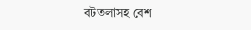বটতলাসহ বেশ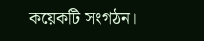কয়েকটি সংগঠন।